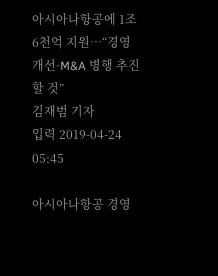아시아나항공에 1조6천억 지원…“경영개선·M&A 병행 추진할 것”
김재범 기자
입력 2019-04-24 05:45

아시아나항공 경영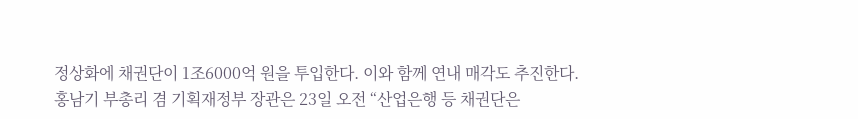정상화에 채권단이 1조6000억 원을 투입한다. 이와 함께 연내 매각도 추진한다.
홍남기 부총리 겸 기획재정부 장관은 23일 오전 “산업은행 등 채권단은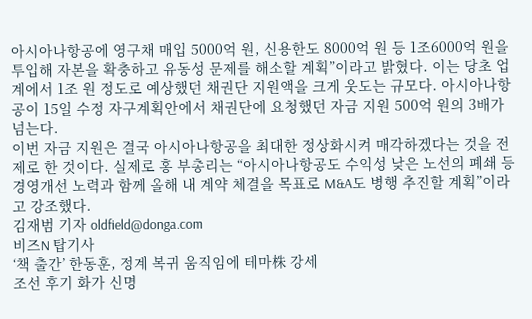아시아나항공에 영구채 매입 5000억 원, 신용한도 8000억 원 등 1조6000억 원을 투입해 자본을 확충하고 유동성 문제를 해소할 계획”이라고 밝혔다. 이는 당초 업계에서 1조 원 정도로 예상했던 채권단 지원액을 크게 웃도는 규모다. 아시아나항공이 15일 수정 자구계획안에서 채권단에 요청했던 자금 지원 500억 원의 3배가 넘는다.
이번 자금 지원은 결국 아시아나항공을 최대한 정상화시켜 매각하겠다는 것을 전제로 한 것이다. 실제로 홍 부총리는 “아시아나항공도 수익성 낮은 노선의 폐쇄 등 경영개선 노력과 함께 올해 내 계약 체결을 목표로 M&A도 병행 추진할 계획”이라고 강조했다.
김재범 기자 oldfield@donga.com
비즈N 탑기사
‘책 출간’ 한동훈, 정계 복귀 움직임에 테마株 강세
조선 후기 화가 신명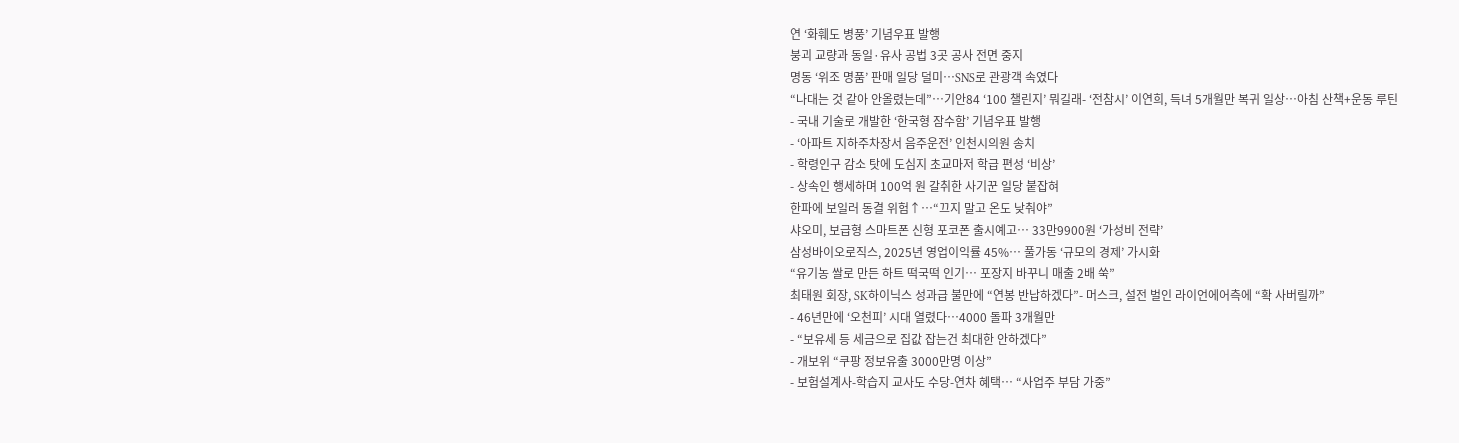연 ‘화훼도 병풍’ 기념우표 발행
붕괴 교량과 동일·유사 공법 3곳 공사 전면 중지
명동 ‘위조 명품’ 판매 일당 덜미…SNS로 관광객 속였다
“나대는 것 같아 안올렸는데”…기안84 ‘100 챌린지’ 뭐길래- ‘전참시’ 이연희, 득녀 5개월만 복귀 일상…아침 산책+운동 루틴
- 국내 기술로 개발한 ‘한국형 잠수함’ 기념우표 발행
- ‘아파트 지하주차장서 음주운전’ 인천시의원 송치
- 학령인구 감소 탓에 도심지 초교마저 학급 편성 ‘비상’
- 상속인 행세하며 100억 원 갈취한 사기꾼 일당 붙잡혀
한파에 보일러 동결 위험↑…“끄지 말고 온도 낮춰야”
샤오미, 보급형 스마트폰 신형 포코폰 출시예고… 33만9900원 ‘가성비 전략’
삼성바이오로직스, 2025년 영업이익률 45%… 풀가동 ‘규모의 경제’ 가시화
“유기농 쌀로 만든 하트 떡국떡 인기… 포장지 바꾸니 매출 2배 쑥”
최태원 회장, SK하이닉스 성과급 불만에 “연봉 반납하겠다”- 머스크, 설전 벌인 라이언에어측에 “확 사버릴까”
- 46년만에 ‘오천피’ 시대 열렸다…4000 돌파 3개월만
- “보유세 등 세금으로 집값 잡는건 최대한 안하겠다”
- 개보위 “쿠팡 정보유출 3000만명 이상”
- 보험설계사-학습지 교사도 수당-연차 혜택… “사업주 부담 가중”